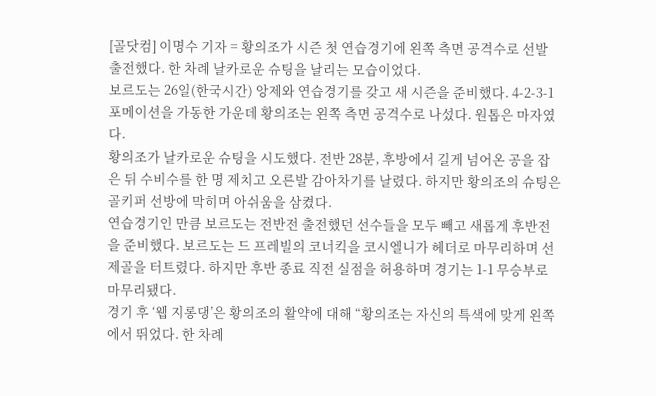[골닷컴] 이명수 기자 = 황의조가 시즌 첫 연습경기에 왼쪽 측면 공격수로 선발 출전했다. 한 차례 날카로운 슈팅을 날리는 모습이었다.
보르도는 26일(한국시간) 앙제와 연습경기를 갖고 새 시즌을 준비했다. 4-2-3-1 포메이션을 가동한 가운데 황의조는 왼쪽 측면 공격수로 나섰다. 원톱은 마자였다.
황의조가 날카로운 슈팅을 시도했다. 전반 28분, 후방에서 길게 넘어온 공을 잡은 뒤 수비수를 한 명 제치고 오른발 감아차기를 날렸다. 하지만 황의조의 슈팅은 골키퍼 선방에 막히며 아쉬움을 삼켰다.
연습경기인 만큼 보르도는 전반전 출전했던 선수들을 모두 빼고 새롭게 후반전을 준비했다. 보르도는 드 프레빌의 코너킥을 코시엘니가 헤더로 마무리하며 선제골을 터트렸다. 하지만 후반 종료 직전 실점을 허용하며 경기는 1-1 무승부로 마무리됐다.
경기 후 ‘웹 지롱댕’은 황의조의 활약에 대해 “황의조는 자신의 특색에 맞게 왼쪽에서 뛰었다. 한 차례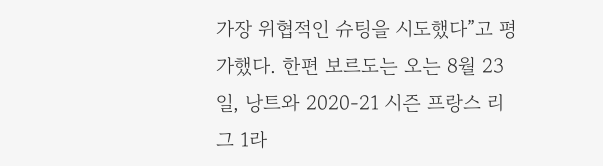가장 위협적인 슈팅을 시도했다”고 평가했다. 한편 보르도는 오는 8월 23일, 낭트와 2020-21 시즌 프랑스 리그 1라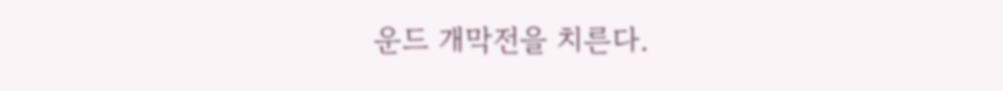운드 개막전을 치른다.